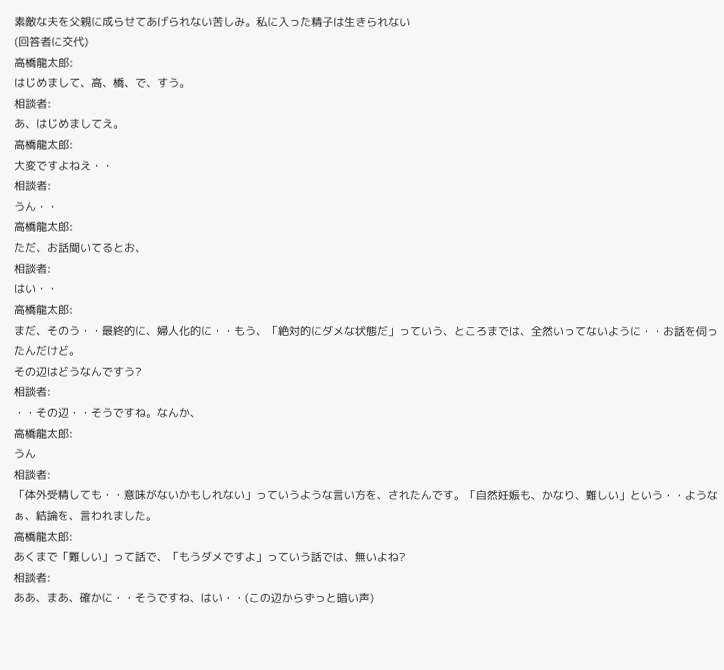素敵な夫を父親に成らせてあげられない苦しみ。私に入った精子は生きられない
(回答者に交代)
高橋龍太郎:
はじめまして、高、橋、で、すう。
相談者:
あ、はじめましてえ。
高橋龍太郎:
大変ですよねえ・・
相談者:
うん・・
高橋龍太郎:
ただ、お話聞いてるとお、
相談者:
はい・・
高橋龍太郎:
まだ、そのう・・最終的に、婦人化的に・・もう、「絶対的にダメな状態だ」っていう、ところまでは、全然いってないように・・お話を伺ったんだけど。
その辺はどうなんですう?
相談者:
・・その辺・・そうですね。なんか、
高橋龍太郎:
うん
相談者:
「体外受精しても・・意味がないかもしれない」っていうような言い方を、されたんです。「自然妊娠も、かなり、難しい」という・・ようなぁ、結論を、言われました。
高橋龍太郎:
あくまで「難しい」って話で、「もうダメですよ」っていう話では、無いよね?
相談者:
ああ、まあ、確かに・・そうですね、はい・・(この辺からずっと暗い声)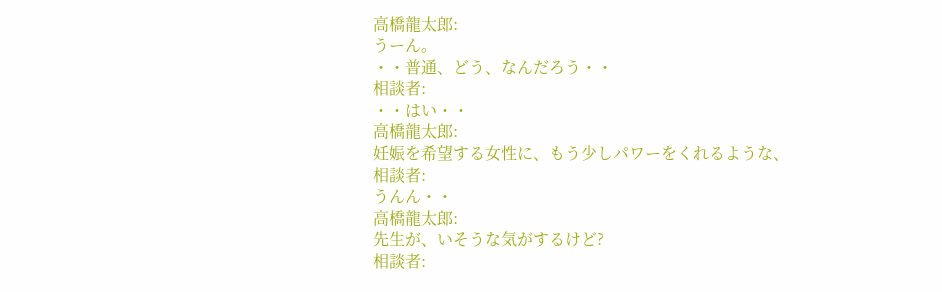高橋龍太郎:
うーん。
・・普通、どう、なんだろう・・
相談者:
・・はい・・
高橋龍太郎:
妊娠を希望する女性に、もう少しパワーをくれるような、
相談者:
うんん・・
高橋龍太郎:
先生が、いそうな気がするけど?
相談者: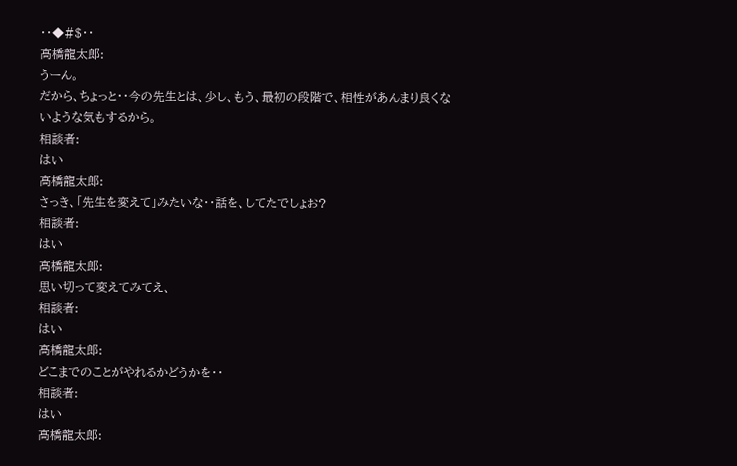・・◆#$・・
高橋龍太郎:
うーん。
だから、ちょっと・・今の先生とは、少し、もう、最初の段階で、相性があんまり良くないような気もするから。
相談者:
はい
高橋龍太郎:
さっき、「先生を変えて」みたいな・・話を、してたでしょお?
相談者:
はい
高橋龍太郎:
思い切って変えてみてえ、
相談者:
はい
高橋龍太郎:
どこまでのことがやれるかどうかを・・
相談者:
はい
高橋龍太郎: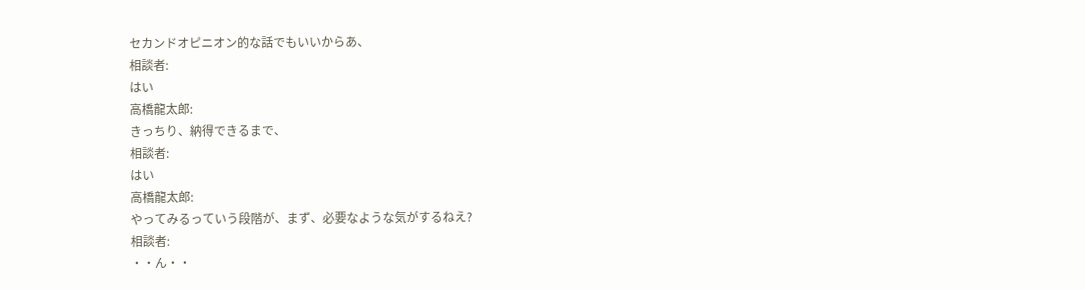セカンドオピニオン的な話でもいいからあ、
相談者:
はい
高橋龍太郎:
きっちり、納得できるまで、
相談者:
はい
高橋龍太郎:
やってみるっていう段階が、まず、必要なような気がするねえ?
相談者:
・・ん・・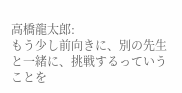高橋龍太郎:
もう少し前向きに、別の先生と一緒に、挑戦するっていうことを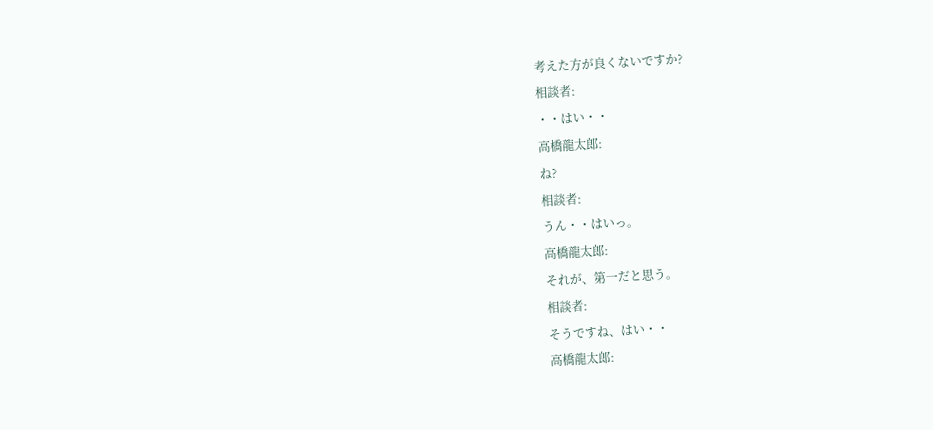考えた方が良くないですか?
相談者:
・・はい・・
高橋龍太郎:
ね?
相談者:
うん・・はいっ。
高橋龍太郎:
それが、第一だと思う。
相談者:
そうですね、はい・・
高橋龍太郎: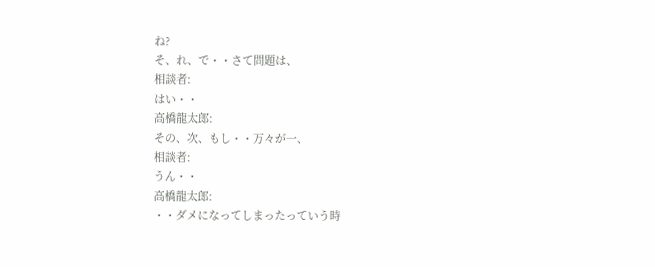ね?
そ、れ、で・・さて問題は、
相談者:
はい・・
高橋龍太郎:
その、次、もし・・万々が一、
相談者:
うん・・
高橋龍太郎:
・・ダメになってしまったっていう時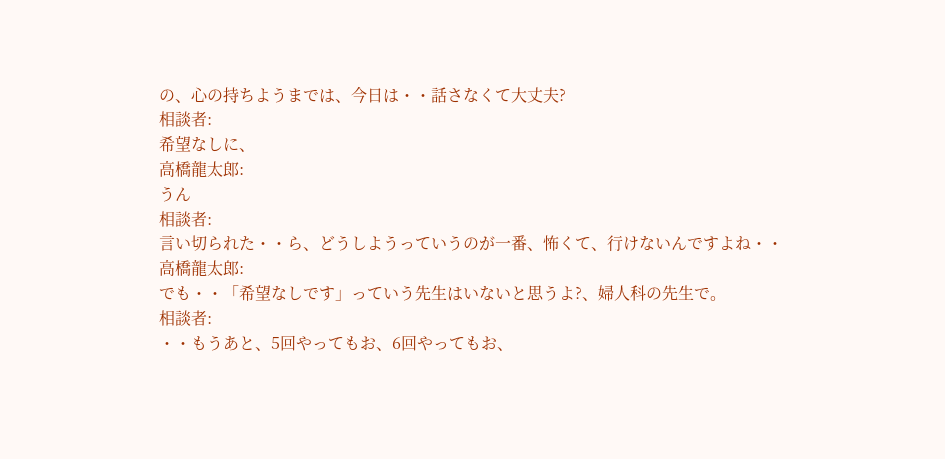の、心の持ちようまでは、今日は・・話さなくて大丈夫?
相談者:
希望なしに、
高橋龍太郎:
うん
相談者:
言い切られた・・ら、どうしようっていうのが一番、怖くて、行けないんですよね・・
高橋龍太郎:
でも・・「希望なしです」っていう先生はいないと思うよ?、婦人科の先生で。
相談者:
・・もうあと、5回やってもお、6回やってもお、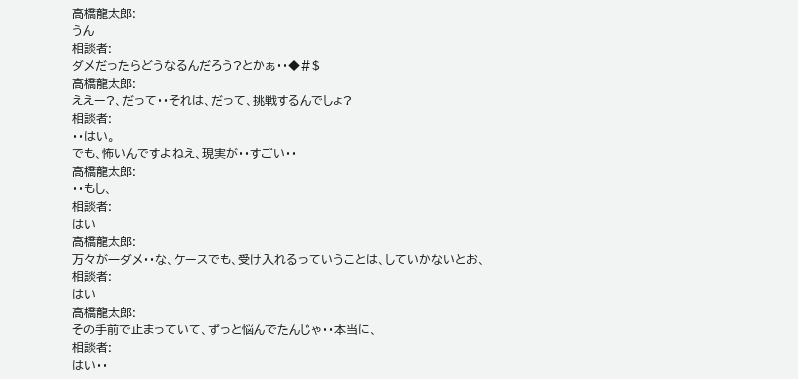高橋龍太郎:
うん
相談者:
ダメだったらどうなるんだろう?とかぁ・・◆#$
高橋龍太郎:
ええー?、だって・・それは、だって、挑戦するんでしょ?
相談者:
・・はい。
でも、怖いんですよねえ、現実が・・すごい・・
高橋龍太郎:
・・もし、
相談者:
はい
高橋龍太郎:
万々が一ダメ・・な、ケースでも、受け入れるっていうことは、していかないとお、
相談者:
はい
高橋龍太郎:
その手前で止まっていて、ずっと悩んでたんじゃ・・本当に、
相談者:
はい・・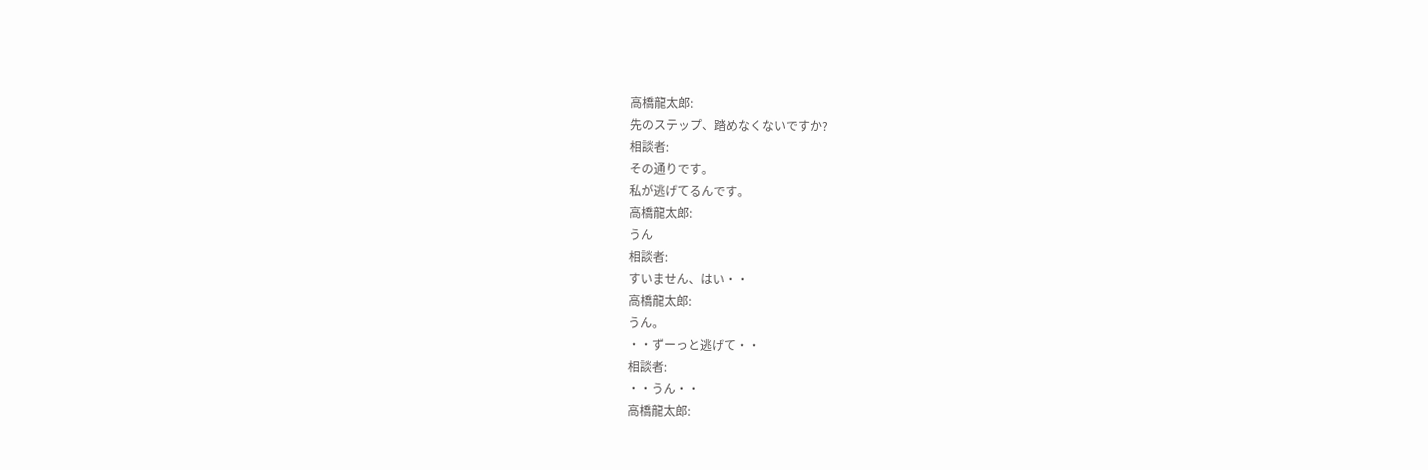高橋龍太郎:
先のステップ、踏めなくないですか?
相談者:
その通りです。
私が逃げてるんです。
高橋龍太郎:
うん
相談者:
すいません、はい・・
高橋龍太郎:
うん。
・・ずーっと逃げて・・
相談者:
・・うん・・
高橋龍太郎: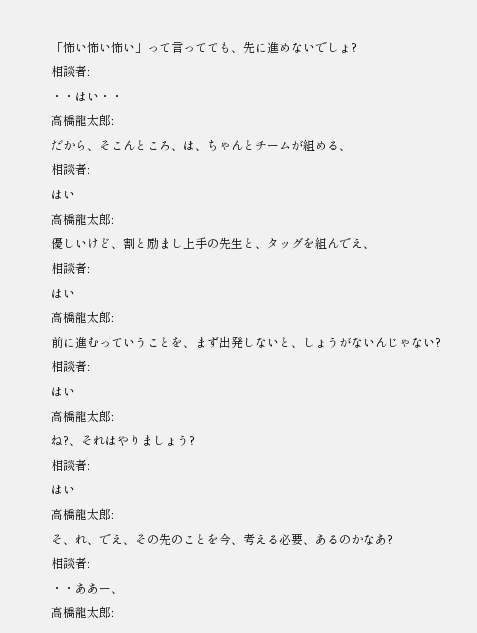「怖い怖い怖い」って言ってても、先に進めないでしょ?
相談者:
・・はい・・
高橋龍太郎:
だから、そこんところ、は、ちゃんとチームが組める、
相談者:
はい
高橋龍太郎:
優しいけど、割と励まし上手の先生と、タッグを組んでえ、
相談者:
はい
高橋龍太郎:
前に進むっていうことを、まず出発しないと、しょうがないんじゃない?
相談者:
はい
高橋龍太郎:
ね?、それはやりましょう?
相談者:
はい
高橋龍太郎:
そ、れ、でえ、その先のことを今、考える必要、あるのかなあ?
相談者:
・・ああー、
高橋龍太郎: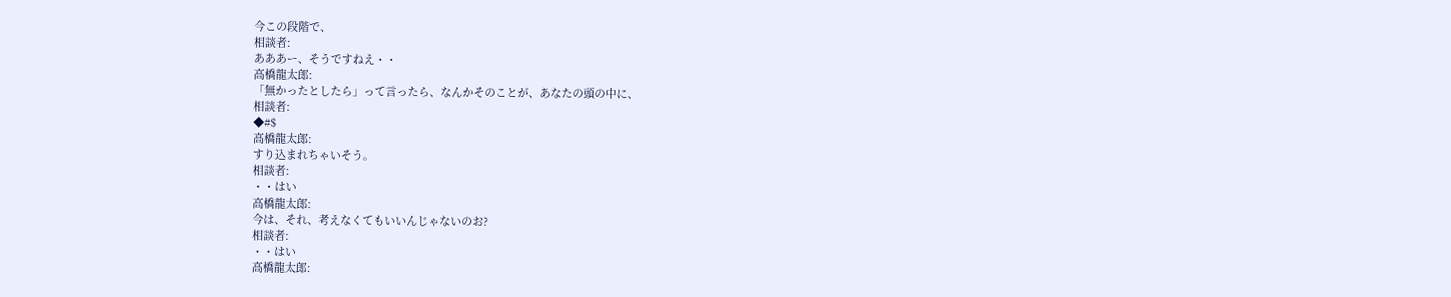今この段階で、
相談者:
あああー、そうですねえ・・
高橋龍太郎:
「無かったとしたら」って言ったら、なんかそのことが、あなたの頭の中に、
相談者:
◆#$
高橋龍太郎:
すり込まれちゃいそう。
相談者:
・・はい
高橋龍太郎:
今は、それ、考えなくてもいいんじゃないのお?
相談者:
・・はい
高橋龍太郎: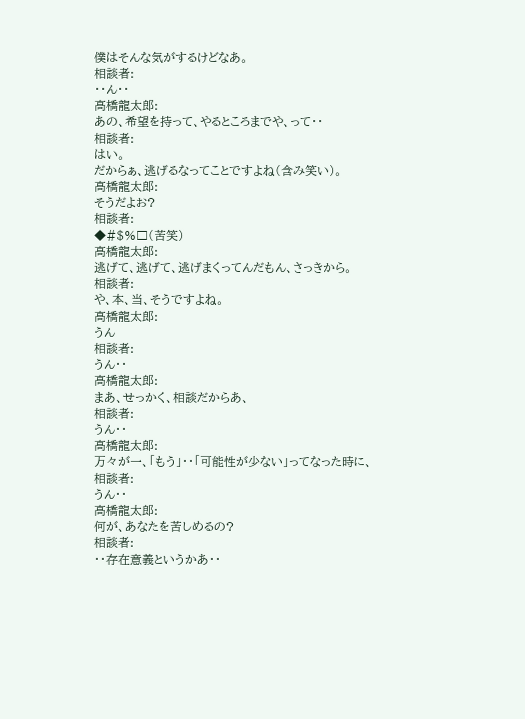僕はそんな気がするけどなあ。
相談者:
・・ん・・
高橋龍太郎:
あの、希望を持って、やるところまでや、って・・
相談者:
はい。
だからぁ、逃げるなってことですよね(含み笑い)。
高橋龍太郎:
そうだよお?
相談者:
◆#$%□(苦笑)
高橋龍太郎:
逃げて、逃げて、逃げまくってんだもん、さっきから。
相談者:
や、本、当、そうですよね。
高橋龍太郎:
うん
相談者:
うん・・
高橋龍太郎:
まあ、せっかく、相談だからあ、
相談者:
うん・・
高橋龍太郎:
万々が一、「もう」・・「可能性が少ない」ってなった時に、
相談者:
うん・・
高橋龍太郎:
何が、あなたを苦しめるの?
相談者:
・・存在意義というかあ・・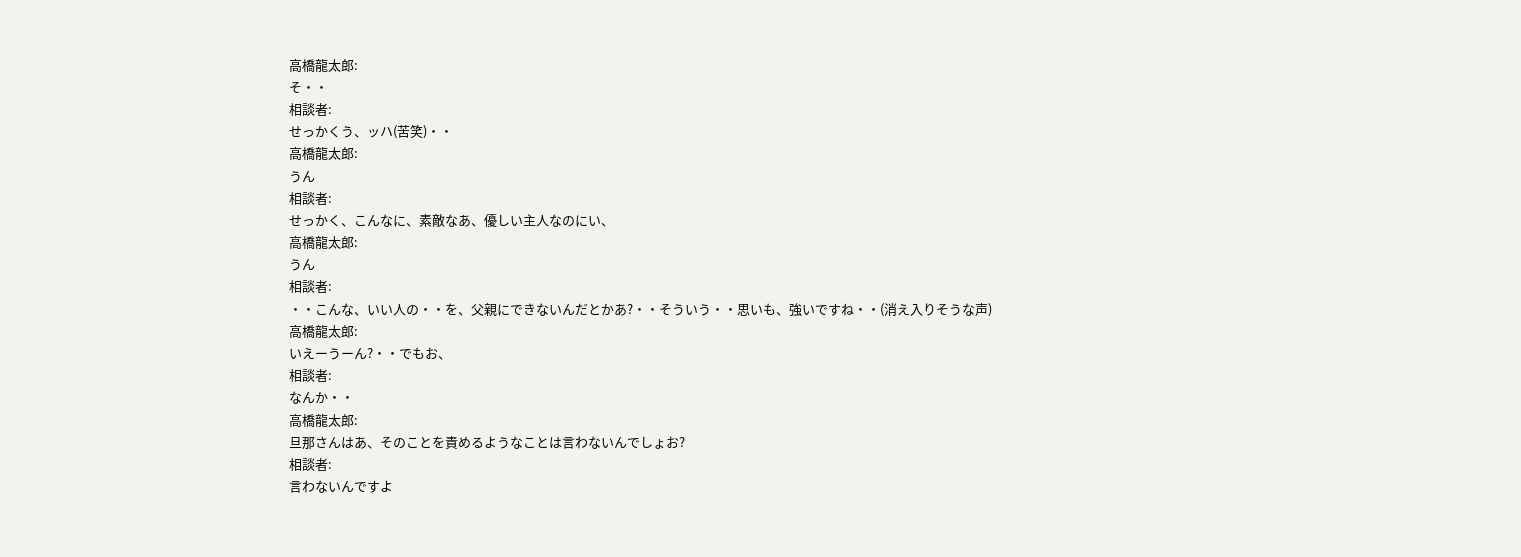高橋龍太郎:
そ・・
相談者:
せっかくう、ッハ(苦笑)・・
高橋龍太郎:
うん
相談者:
せっかく、こんなに、素敵なあ、優しい主人なのにい、
高橋龍太郎:
うん
相談者:
・・こんな、いい人の・・を、父親にできないんだとかあ?・・そういう・・思いも、強いですね・・(消え入りそうな声)
高橋龍太郎:
いえーうーん?・・でもお、
相談者:
なんか・・
高橋龍太郎:
旦那さんはあ、そのことを責めるようなことは言わないんでしょお?
相談者:
言わないんですよ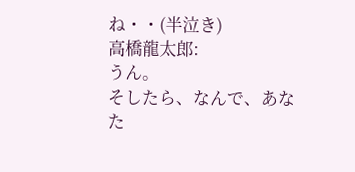ね・・(半泣き)
高橋龍太郎:
うん。
そしたら、なんで、あなた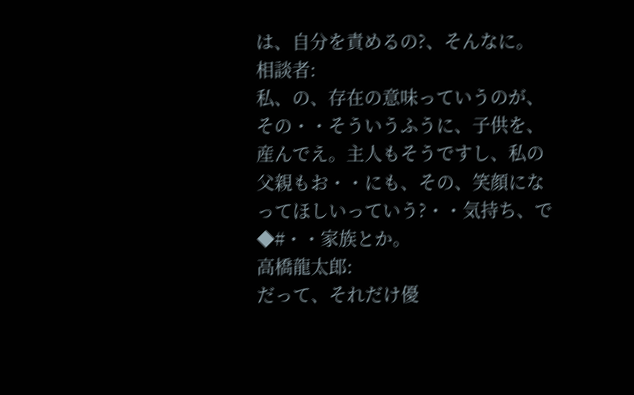は、自分を責めるの?、そんなに。
相談者:
私、の、存在の意味っていうのが、その・・そういうふうに、子供を、産んでえ。主人もそうですし、私の父親もお・・にも、その、笑顔になってほしいっていう?・・気持ち、で◆#・・家族とか。
高橋龍太郎:
だって、それだけ優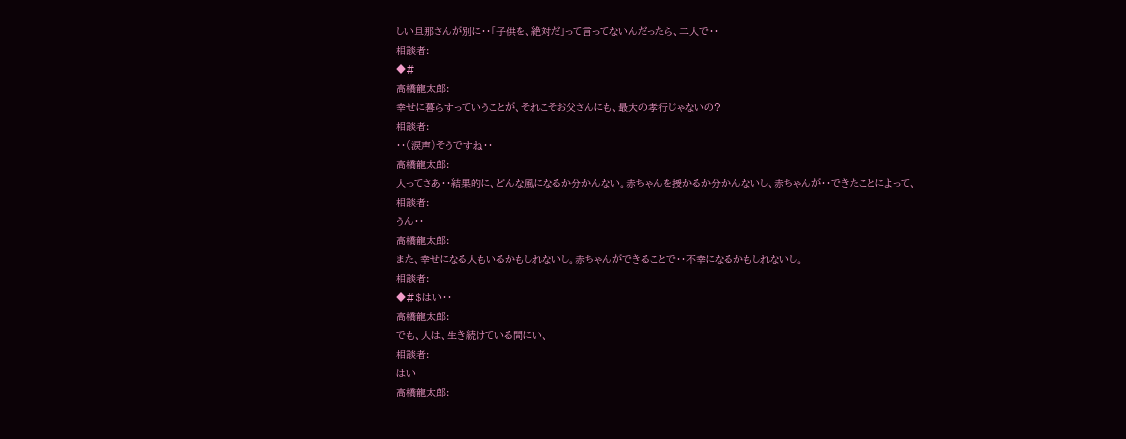しい旦那さんが別に・・「子供を、絶対だ」って言ってないんだったら、二人で・・
相談者:
◆#
高橋龍太郎:
幸せに暮らすっていうことが、それこそお父さんにも、最大の孝行じゃないの?
相談者:
・・(涙声)そうですね・・
高橋龍太郎:
人ってさあ・・結果的に、どんな風になるか分かんない。赤ちゃんを授かるか分かんないし、赤ちゃんが・・できたことによって、
相談者:
うん・・
高橋龍太郎:
また、幸せになる人もいるかもしれないし。赤ちゃんができることで・・不幸になるかもしれないし。
相談者:
◆#$はい・・
高橋龍太郎:
でも、人は、生き続けている間にい、
相談者:
はい
高橋龍太郎: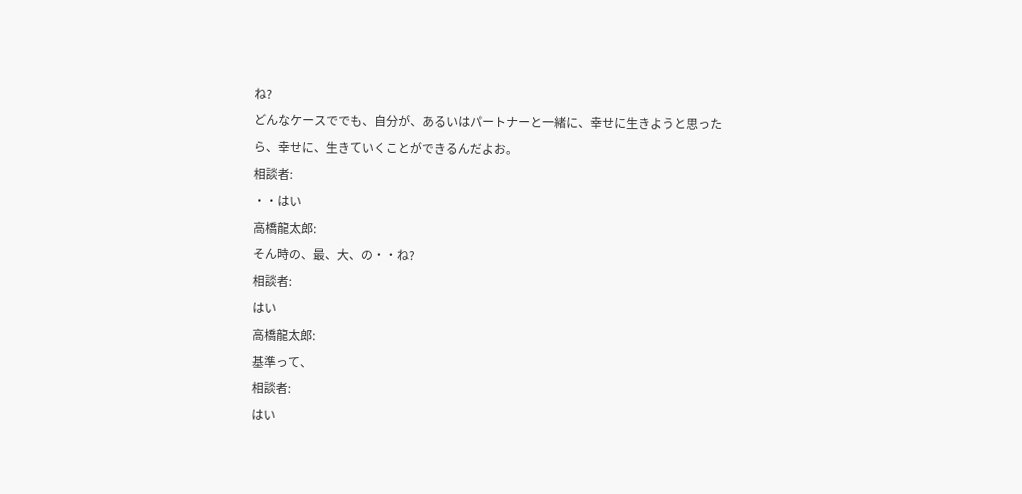ね?
どんなケースででも、自分が、あるいはパートナーと一緒に、幸せに生きようと思ったら、幸せに、生きていくことができるんだよお。
相談者:
・・はい
高橋龍太郎:
そん時の、最、大、の・・ね?
相談者:
はい
高橋龍太郎:
基準って、
相談者:
はい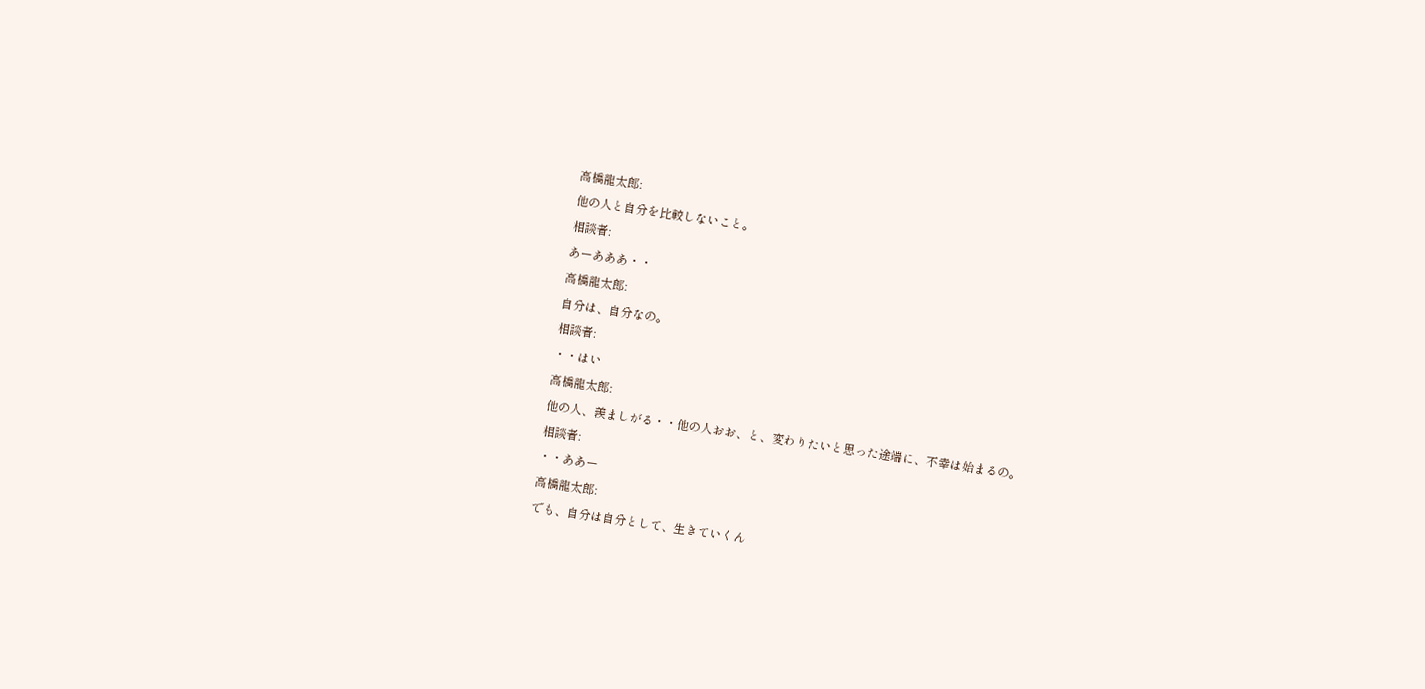高橋龍太郎:
他の人と自分を比較しないこと。
相談者:
あーあああ・・
高橋龍太郎:
自分は、自分なの。
相談者:
・・はい
高橋龍太郎:
他の人、羨ましがる・・他の人おお、と、変わりたいと思った途端に、不幸は始まるの。
相談者:
・・ああー
高橋龍太郎:
でも、自分は自分として、生きていくん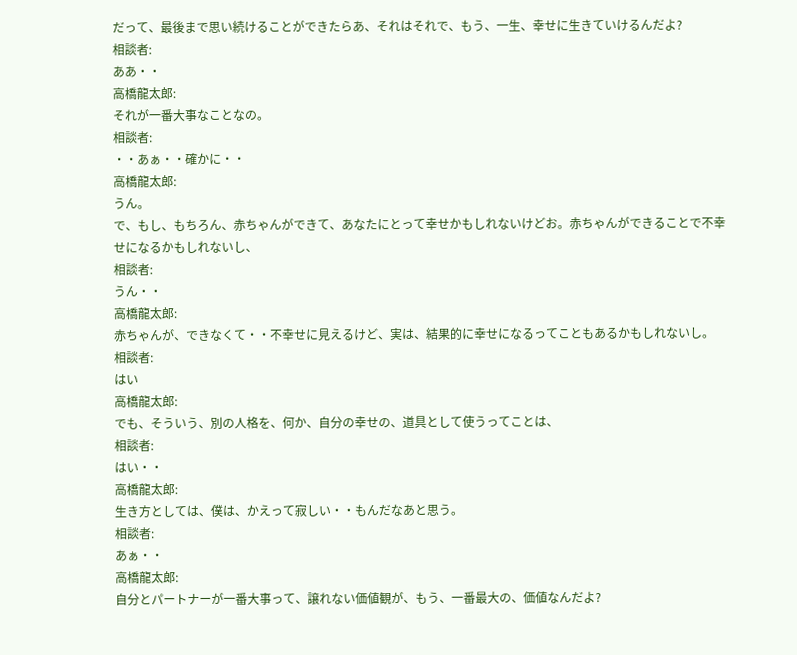だって、最後まで思い続けることができたらあ、それはそれで、もう、一生、幸せに生きていけるんだよ?
相談者:
ああ・・
高橋龍太郎:
それが一番大事なことなの。
相談者:
・・あぁ・・確かに・・
高橋龍太郎:
うん。
で、もし、もちろん、赤ちゃんができて、あなたにとって幸せかもしれないけどお。赤ちゃんができることで不幸せになるかもしれないし、
相談者:
うん・・
高橋龍太郎:
赤ちゃんが、できなくて・・不幸せに見えるけど、実は、結果的に幸せになるってこともあるかもしれないし。
相談者:
はい
高橋龍太郎:
でも、そういう、別の人格を、何か、自分の幸せの、道具として使うってことは、
相談者:
はい・・
高橋龍太郎:
生き方としては、僕は、かえって寂しい・・もんだなあと思う。
相談者:
あぁ・・
高橋龍太郎:
自分とパートナーが一番大事って、譲れない価値観が、もう、一番最大の、価値なんだよ?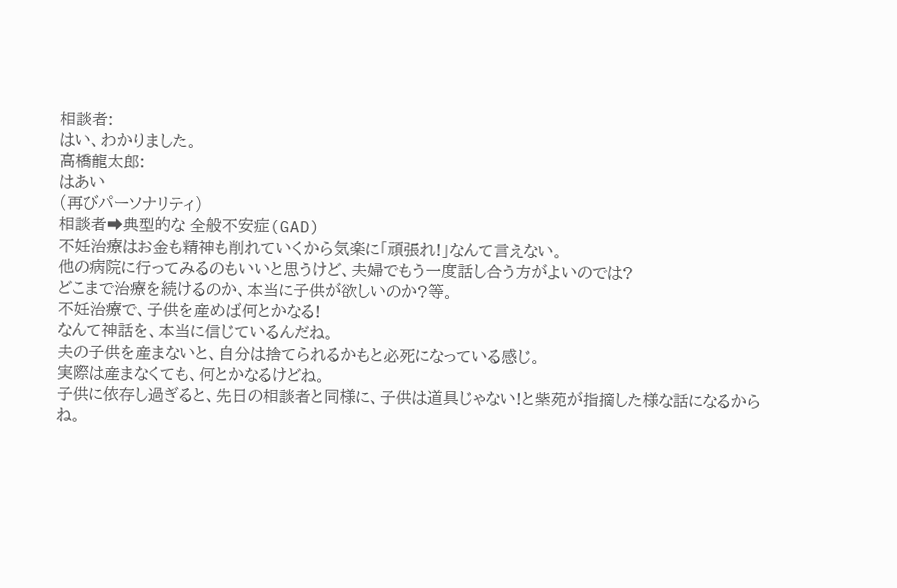相談者:
はい、わかりました。
高橋龍太郎:
はあい
(再びパーソナリティ)
相談者➡典型的な 全般不安症(GAD)
不妊治療はお金も精神も削れていくから気楽に「頑張れ!」なんて言えない。
他の病院に行ってみるのもいいと思うけど、夫婦でもう一度話し合う方がよいのでは?
どこまで治療を続けるのか、本当に子供が欲しいのか?等。
不妊治療で、子供を産めば何とかなる!
なんて神話を、本当に信じているんだね。
夫の子供を産まないと、自分は捨てられるかもと必死になっている感じ。
実際は産まなくても、何とかなるけどね。
子供に依存し過ぎると、先日の相談者と同様に、子供は道具じゃない!と紫苑が指摘した様な話になるからね。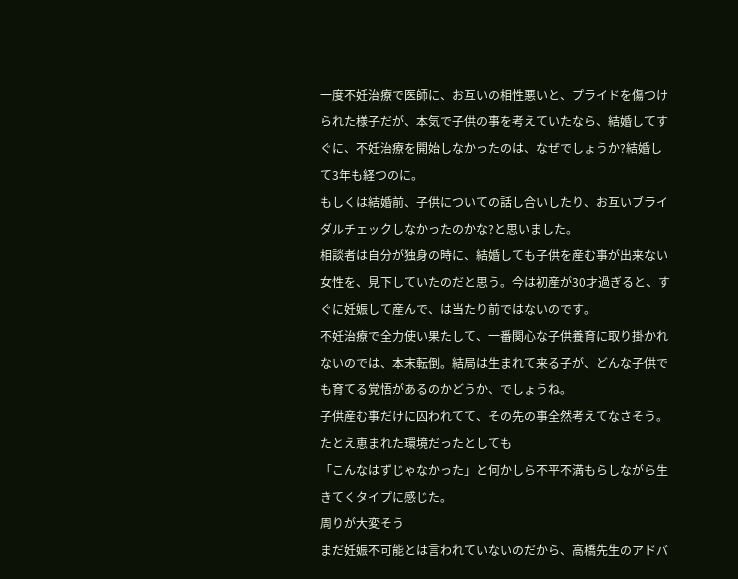一度不妊治療で医師に、お互いの相性悪いと、プライドを傷つけられた様子だが、本気で子供の事を考えていたなら、結婚してすぐに、不妊治療を開始しなかったのは、なぜでしょうか?結婚して3年も経つのに。
もしくは結婚前、子供についての話し合いしたり、お互いブライダルチェックしなかったのかな?と思いました。
相談者は自分が独身の時に、結婚しても子供を産む事が出来ない女性を、見下していたのだと思う。今は初産が30才過ぎると、すぐに妊娠して産んで、は当たり前ではないのです。
不妊治療で全力使い果たして、一番関心な子供養育に取り掛かれないのでは、本末転倒。結局は生まれて来る子が、どんな子供でも育てる覚悟があるのかどうか、でしょうね。
子供産む事だけに囚われてて、その先の事全然考えてなさそう。
たとえ恵まれた環境だったとしても
「こんなはずじゃなかった」と何かしら不平不満もらしながら生きてくタイプに感じた。
周りが大変そう
まだ妊娠不可能とは言われていないのだから、高橋先生のアドバ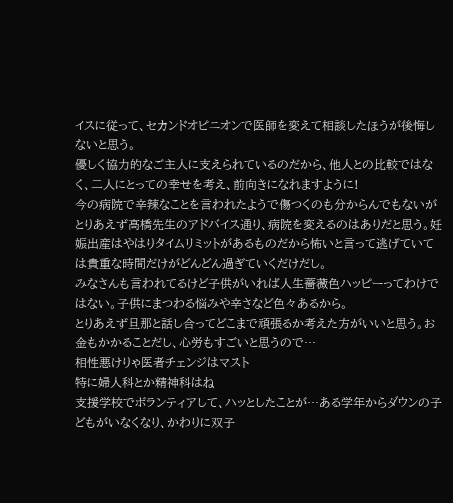イスに従って、セカンドオピニオンで医師を変えて相談したほうが後悔しないと思う。
優しく協力的なご主人に支えられているのだから、他人との比較ではなく、二人にとっての幸せを考え、前向きになれますように!
今の病院で辛辣なことを言われたようで傷つくのも分からんでもないがとりあえず高橋先生のアドバイス通り、病院を変えるのはありだと思う。妊娠出産はやはりタイムリミットがあるものだから怖いと言って逃げていては貴重な時間だけがどんどん過ぎていくだけだし。
みなさんも言われてるけど子供がいれば人生薔薇色ハッピーってわけではない。子供にまつわる悩みや辛さなど色々あるから。
とりあえず旦那と話し合ってどこまで頑張るか考えた方がいいと思う。お金もかかることだし、心労もすごいと思うので…
相性悪けりゃ医者チェンジはマスト
特に婦人科とか精神科はね
支援学校でボランティアして、ハッとしたことが…ある学年からダウンの子どもがいなくなり、かわりに双子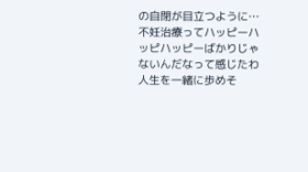の自閉が目立つように…
不妊治療ってハッピーハッピハッピーばかりじゃないんだなって感じたわ
人生を一緒に歩めそ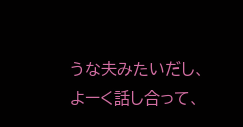うな夫みたいだし、よーく話し合って、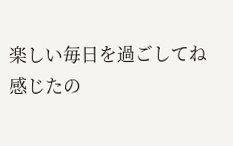楽しい毎日を過ごしてね
感じたの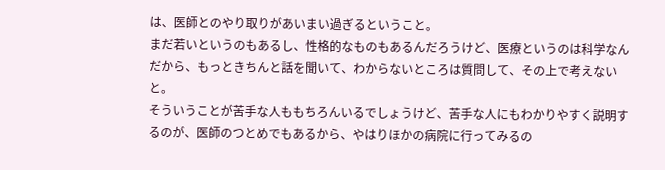は、医師とのやり取りがあいまい過ぎるということ。
まだ若いというのもあるし、性格的なものもあるんだろうけど、医療というのは科学なんだから、もっときちんと話を聞いて、わからないところは質問して、その上で考えないと。
そういうことが苦手な人ももちろんいるでしょうけど、苦手な人にもわかりやすく説明するのが、医師のつとめでもあるから、やはりほかの病院に行ってみるの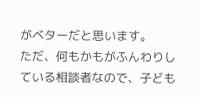がベターだと思います。
ただ、何もかもがふんわりしている相談者なので、子ども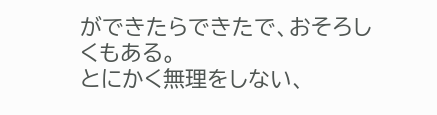ができたらできたで、おそろしくもある。
とにかく無理をしない、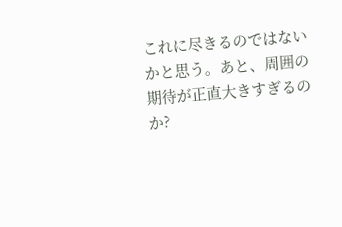これに尽きるのではないかと思う。あと、周囲の期待が正直大きすぎるのか?